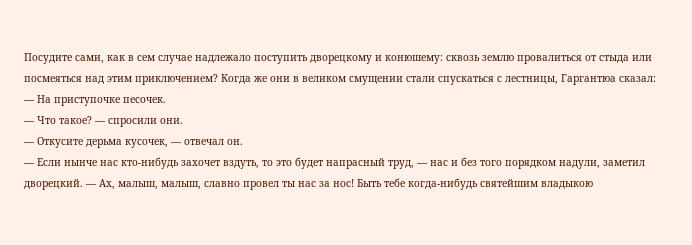Посудите сами, как в сем случае надлежало поступить дворецкому и конюшему: сквозь землю провалиться от стыда или посмеяться над этим приключением? Когда же они в великом смущении стали спускаться с лестницы, Гаргантюа сказал:
— На приступочке песочек.
— Что такое? — спросили они.
— Откусите дерьма кусочек, — отвечал он.
— Если нынче нас кто-нибудь захочет вздуть, то это будет напрасный труд, — нас и без того порядком надули, заметил дворецкий. — Ах, малыш, малыш, славно провел ты нас за нос! Быть тебе когда-нибудь святейшим владыкою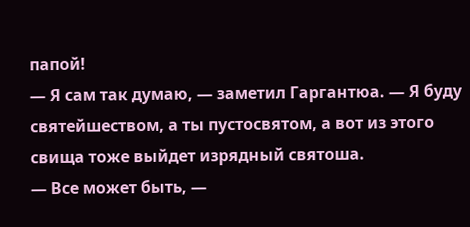папой!
— Я сам так думаю, — заметил Гаргантюа. — Я буду святейшеством, а ты пустосвятом, а вот из этого свища тоже выйдет изрядный святоша.
— Все может быть, —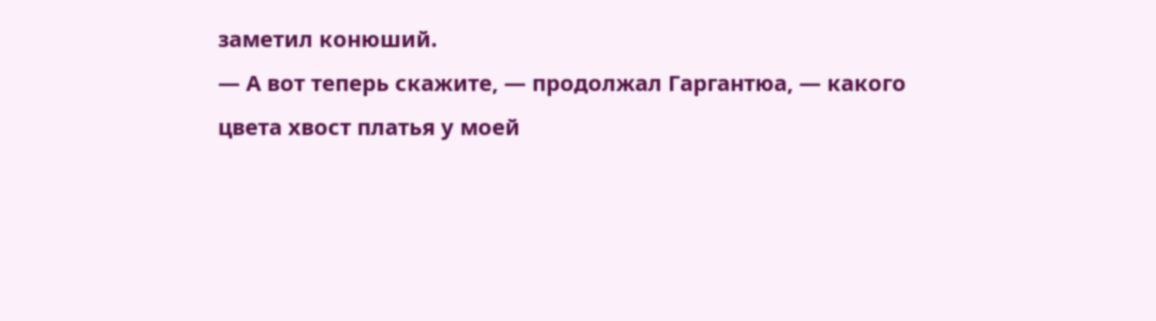заметил конюший.
— А вот теперь скажите, — продолжал Гаргантюа, — какого цвета хвост платья у моей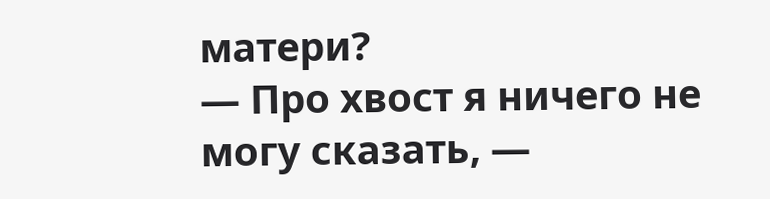матери?
— Про хвост я ничего не могу сказать, —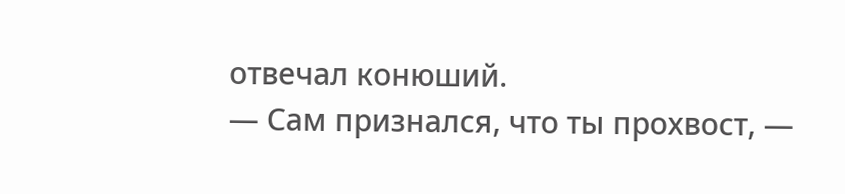отвечал конюший.
— Сам признался, что ты прохвост, —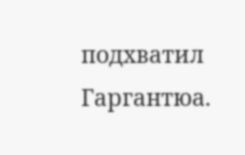подхватил Гаргантюа.